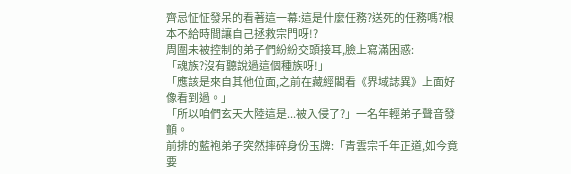齊忌怔怔發呆的看著這一幕:這是什麼任務?送死的任務嗎?根本不給時間讓自己拯救宗門呀!?
周圍未被控制的弟子們紛紛交頭接耳,臉上寫滿困惑:
「魂族?沒有聽說過這個種族呀!」
「應該是來自其他位面,之前在藏經閣看《界域誌異》上面好像看到過。」
「所以咱們玄天大陸這是...被入侵了?」一名年輕弟子聲音發顫。
前排的藍袍弟子突然摔碎身份玉牌:「青雲宗千年正道,如今竟要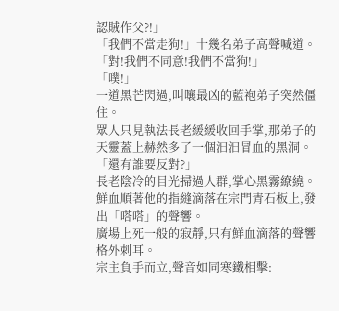認賊作父?!」
「我們不當走狗!」十幾名弟子高聲喊道。
「對!我們不同意!我們不當狗!」
「噗!」
一道黑芒閃過,叫嚷最凶的藍袍弟子突然僵住。
眾人只見執法長老緩緩收回手掌,那弟子的天靈蓋上赫然多了一個汩汩冒血的黑洞。
「還有誰要反對?」
長老陰冷的目光掃過人群,掌心黑霧繚繞。
鮮血順著他的指縫滴落在宗門青石板上,發出「嗒嗒」的聲響。
廣場上死一般的寂靜,只有鮮血滴落的聲響格外刺耳。
宗主負手而立,聲音如同寒鐵相擊: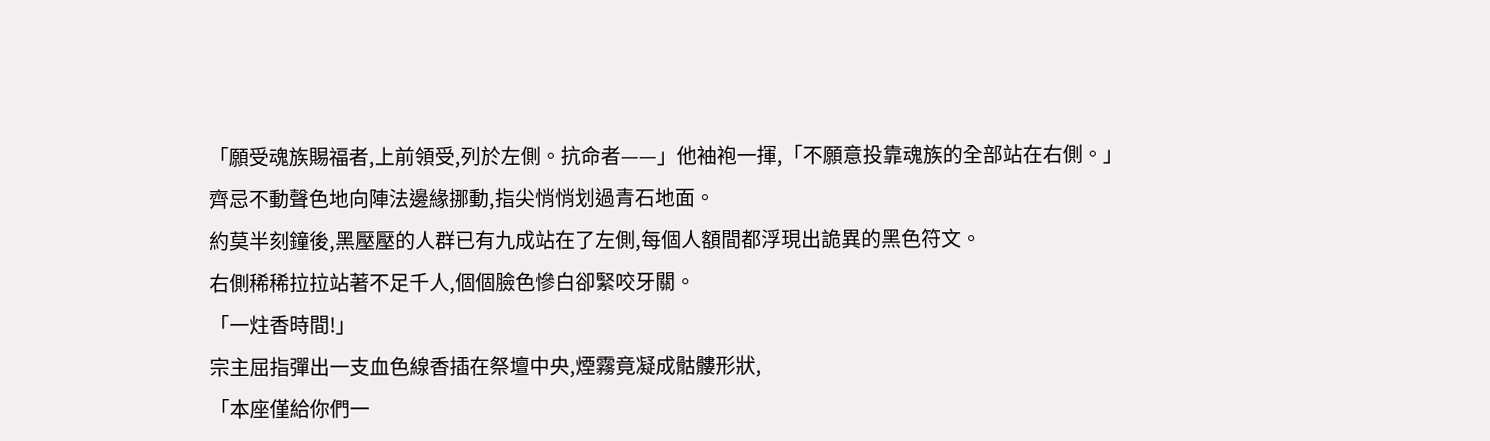「願受魂族賜福者,上前領受,列於左側。抗命者——」他袖袍一揮,「不願意投靠魂族的全部站在右側。」
齊忌不動聲色地向陣法邊緣挪動,指尖悄悄划過青石地面。
約莫半刻鐘後,黑壓壓的人群已有九成站在了左側,每個人額間都浮現出詭異的黑色符文。
右側稀稀拉拉站著不足千人,個個臉色慘白卻緊咬牙關。
「一炷香時間!」
宗主屈指彈出一支血色線香插在祭壇中央,煙霧竟凝成骷髏形狀,
「本座僅給你們一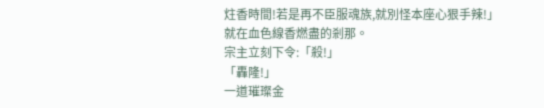炷香時間!若是再不臣服魂族,就別怪本座心狠手辣!」
就在血色線香燃盡的剎那。
宗主立刻下令:「殺!」
「轟隆!」
一道璀璨金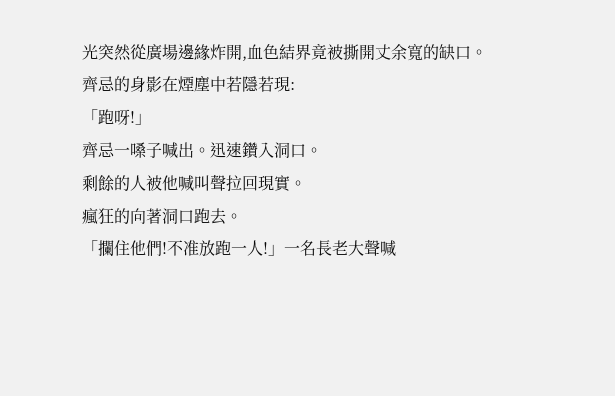光突然從廣場邊緣炸開,血色結界竟被撕開丈余寬的缺口。
齊忌的身影在煙塵中若隱若現:
「跑呀!」
齊忌一嗓子喊出。迅速鑽入洞口。
剩餘的人被他喊叫聲拉回現實。
瘋狂的向著洞口跑去。
「攔住他們!不准放跑一人!」一名長老大聲喊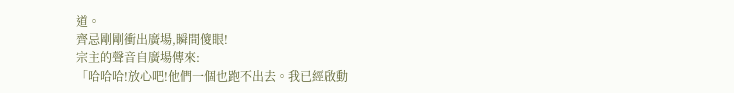道。
齊忌剛剛衝出廣場,瞬間傻眼!
宗主的聲音自廣場傳來:
「哈哈哈!放心吧!他們一個也跑不出去。我已經啟動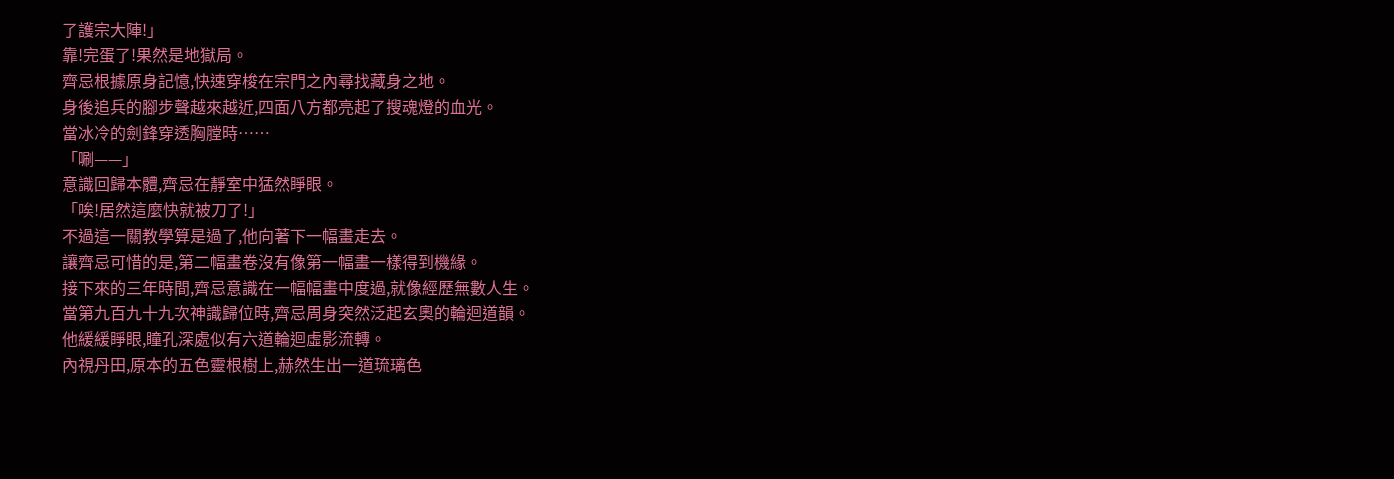了護宗大陣!」
靠!完蛋了!果然是地獄局。
齊忌根據原身記憶,快速穿梭在宗門之內尋找藏身之地。
身後追兵的腳步聲越來越近,四面八方都亮起了搜魂燈的血光。
當冰冷的劍鋒穿透胸膛時……
「唰——」
意識回歸本體,齊忌在靜室中猛然睜眼。
「唉!居然這麼快就被刀了!」
不過這一關教學算是過了,他向著下一幅畫走去。
讓齊忌可惜的是,第二幅畫卷沒有像第一幅畫一樣得到機緣。
接下來的三年時間,齊忌意識在一幅幅畫中度過,就像經歷無數人生。
當第九百九十九次神識歸位時,齊忌周身突然泛起玄奧的輪迴道韻。
他緩緩睜眼,瞳孔深處似有六道輪迴虛影流轉。
內視丹田,原本的五色靈根樹上,赫然生出一道琉璃色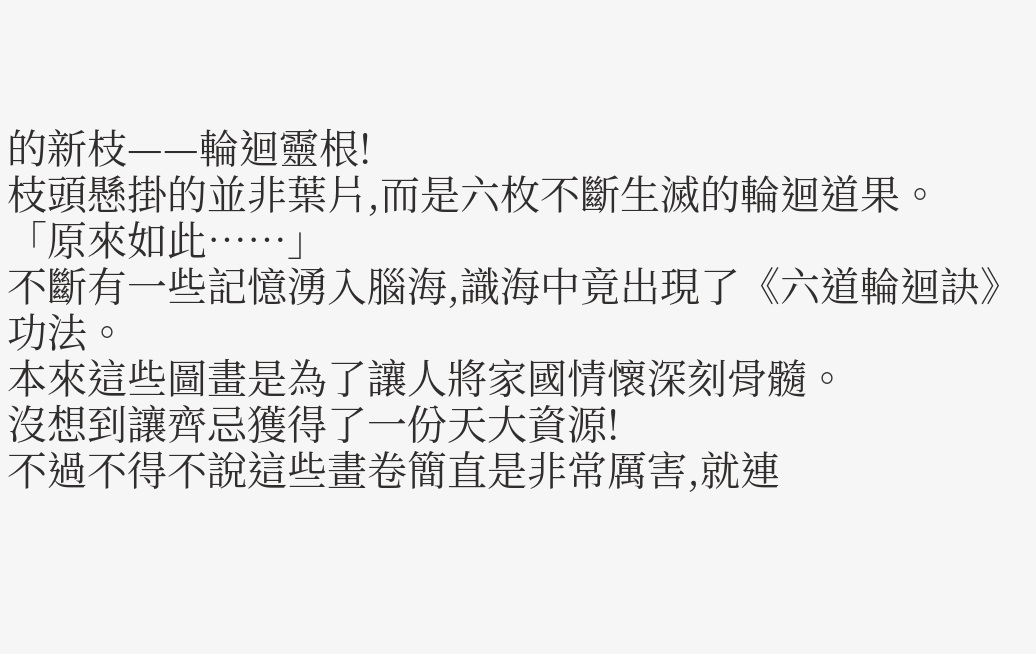的新枝——輪迴靈根!
枝頭懸掛的並非葉片,而是六枚不斷生滅的輪迴道果。
「原來如此……」
不斷有一些記憶湧入腦海,識海中竟出現了《六道輪迴訣》功法。
本來這些圖畫是為了讓人將家國情懷深刻骨髓。
沒想到讓齊忌獲得了一份天大資源!
不過不得不說這些畫卷簡直是非常厲害,就連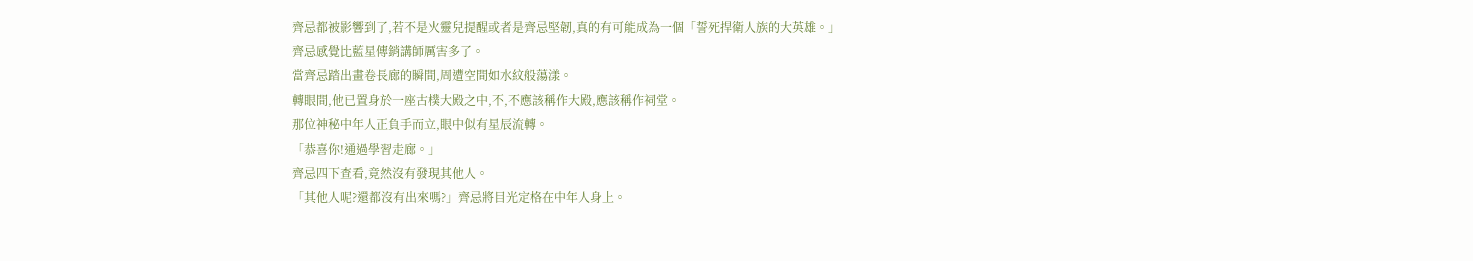齊忌都被影響到了,若不是火靈兒提醒或者是齊忌堅韌,真的有可能成為一個「誓死捍衛人族的大英雄。」
齊忌感覺比藍星傳銷講師厲害多了。
當齊忌踏出畫卷長廊的瞬間,周遭空間如水紋般蕩漾。
轉眼間,他已置身於一座古樸大殿之中,不,不應該稱作大殿,應該稱作祠堂。
那位神秘中年人正負手而立,眼中似有星辰流轉。
「恭喜你!通過學習走廊。」
齊忌四下查看,竟然沒有發現其他人。
「其他人呢?還都沒有出來嗎?」齊忌將目光定格在中年人身上。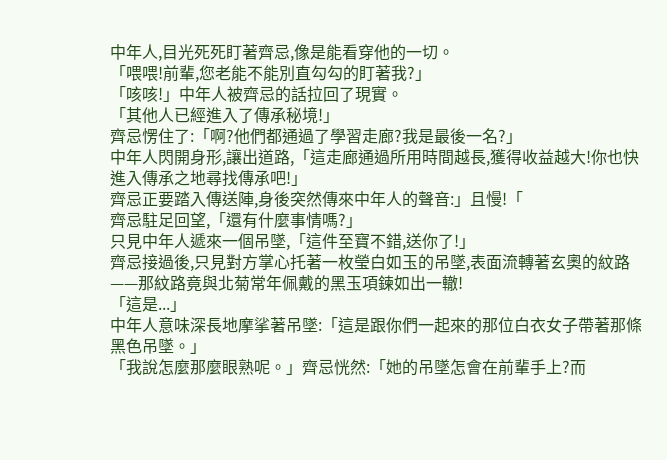中年人,目光死死盯著齊忌,像是能看穿他的一切。
「喂喂!前輩,您老能不能別直勾勾的盯著我?」
「咳咳!」中年人被齊忌的話拉回了現實。
「其他人已經進入了傳承秘境!」
齊忌愣住了:「啊?他們都通過了學習走廊?我是最後一名?」
中年人閃開身形,讓出道路,「這走廊通過所用時間越長,獲得收益越大!你也快進入傳承之地尋找傳承吧!」
齊忌正要踏入傳送陣,身後突然傳來中年人的聲音:」且慢!「
齊忌駐足回望,「還有什麼事情嗎?」
只見中年人遞來一個吊墜,「這件至寶不錯,送你了!」
齊忌接過後,只見對方掌心托著一枚瑩白如玉的吊墜,表面流轉著玄奧的紋路——那紋路竟與北菊常年佩戴的黑玉項鍊如出一轍!
「這是...」
中年人意味深長地摩挲著吊墜:「這是跟你們一起來的那位白衣女子帶著那條黑色吊墜。」
「我說怎麼那麼眼熟呢。」齊忌恍然:「她的吊墜怎會在前輩手上?而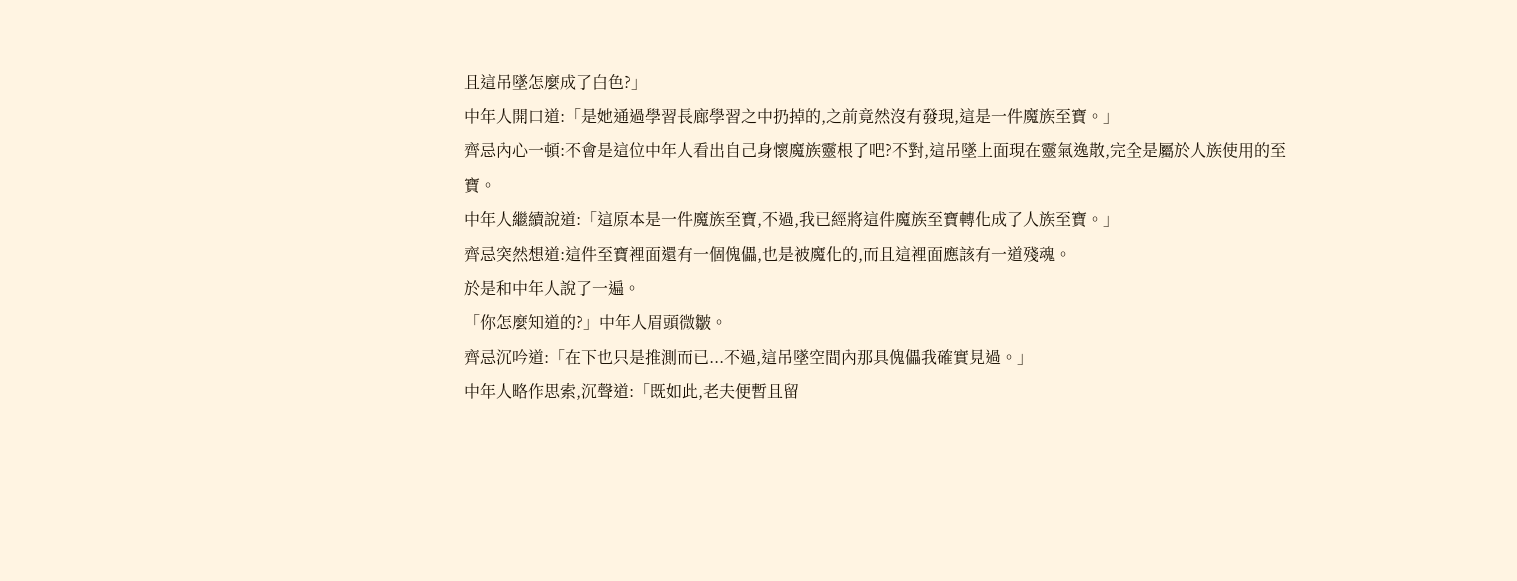且這吊墜怎麼成了白色?」
中年人開口道:「是她通過學習長廊學習之中扔掉的,之前竟然沒有發現,這是一件魔族至寶。」
齊忌內心一頓:不會是這位中年人看出自己身懷魔族靈根了吧?不對,這吊墜上面現在靈氣逸散,完全是屬於人族使用的至寶。
中年人繼續說道:「這原本是一件魔族至寶,不過,我已經將這件魔族至寶轉化成了人族至寶。」
齊忌突然想道:這件至寶裡面還有一個傀儡,也是被魔化的,而且這裡面應該有一道殘魂。
於是和中年人說了一遍。
「你怎麼知道的?」中年人眉頭微皺。
齊忌沉吟道:「在下也只是推測而已...不過,這吊墜空間內那具傀儡我確實見過。」
中年人略作思索,沉聲道:「既如此,老夫便暫且留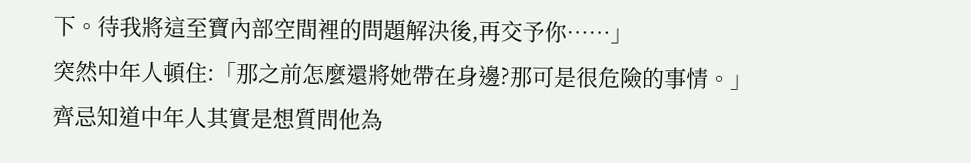下。待我將這至寶內部空間裡的問題解決後,再交予你……」
突然中年人頓住:「那之前怎麼還將她帶在身邊?那可是很危險的事情。」
齊忌知道中年人其實是想質問他為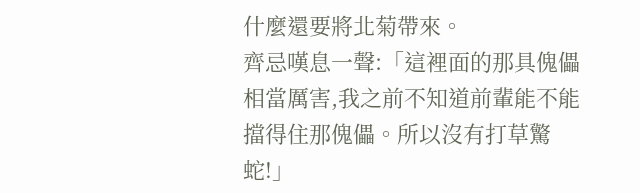什麼還要將北菊帶來。
齊忌嘆息一聲:「這裡面的那具傀儡相當厲害,我之前不知道前輩能不能擋得住那傀儡。所以沒有打草驚蛇!」